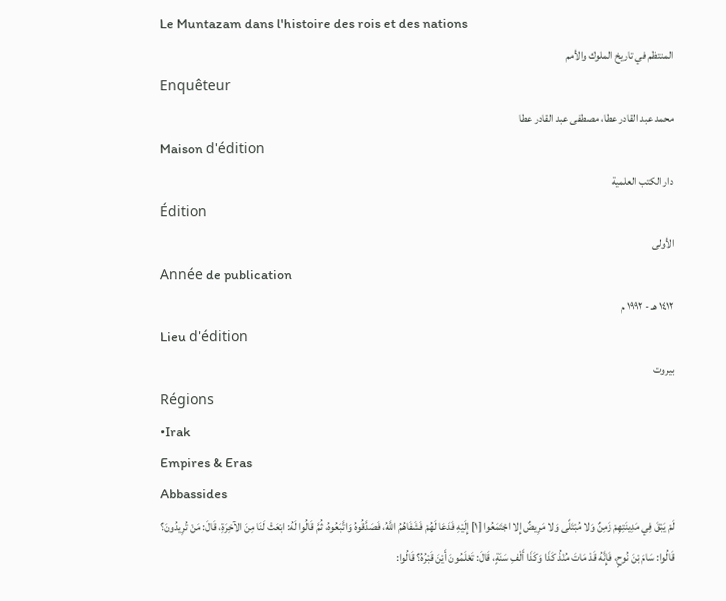Le Muntazam dans l'histoire des rois et des nations
المنتظم في تاريخ الملوك والأمم
Enquêteur
محمد عبد القادر عطا، مصطفى عبد القادر عطا
Maison d'édition
دار الكتب العلمية
Édition
الأولى
Année de publication
١٤١٢ هـ - ١٩٩٢ م
Lieu d'édition
بيروت
Régions
•Irak
Empires & Eras
Abbassides
لَمْ يَبْقَ فِي مَدِينَتِهِمْ زَمِنٌ وَلا مُبْتَلًى وَلا مَرِيضٌ إِلا اجْتَمَعُوا [١] إِلَيْهِ فَدَعَا لَهُمْ فَشَفَاهُمُ اللَّهُ، فَصَدَّقُوهُ وَاتَّبَعُوهُ، ثُمَّ قَالُوا لَهُ: ابْعَثْ لَنَا مِنَ الآخِرَةِ، قَالَ: مَنْ تُرِيدُونَ؟
قَالُوا: سَامَ بْنَ نُوحٍ، فَإِنَّهُ قَدْ مَاتَ مُنْذُ كَذَا وَكَذَا أَلْفِ سَنَةٍ، قَالَ: تَعْلَمُونَ أَيْنَ قَبْرُهُ؟ قَالُوا: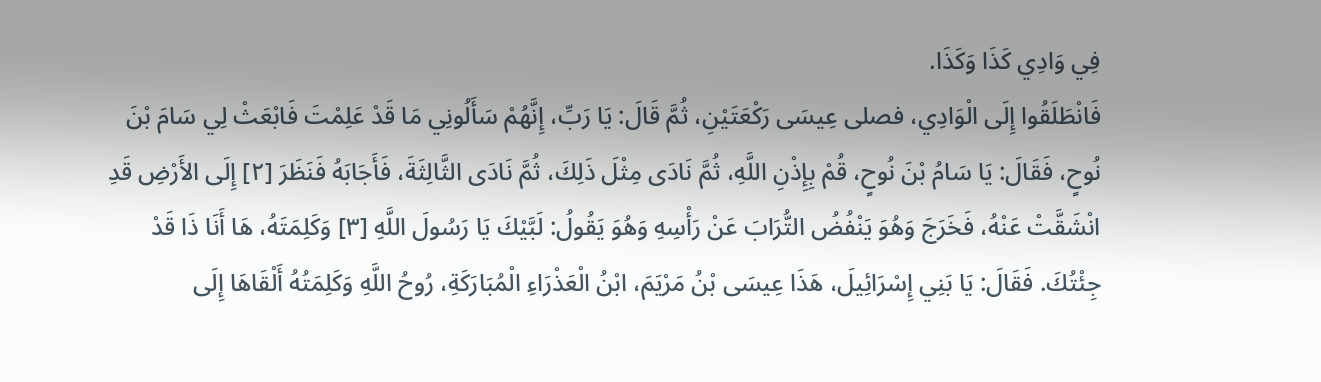فِي وَادِي كَذَا وَكَذَا.
فَانْطَلَقُوا إِلَى الْوَادِي، فصلى عِيسَى رَكْعَتَيْنِ، ثُمَّ قَالَ: يَا رَبِّ، إِنَّهُمْ سَأَلُونِي مَا قَدْ عَلِمْتَ فَابْعَثْ لِي سَامَ بْنَ نُوحٍ، فَقَالَ: يَا سَامُ بْنَ نُوحٍ، قُمْ بِإِذْنِ اللَّهِ، ثُمَّ نَادَى مِثْلَ ذَلِكَ، ثُمَّ نَادَى الثَّالِثَةَ، فَأَجَابَهُ فَنَظَرَ [٢] إِلَى الأَرْضِ قَدِ انْشَقَّتْ عَنْهُ، فَخَرَجَ وَهُوَ يَنْفُضُ التُّرَابَ عَنْ رَأْسِهِ وَهُوَ يَقُولُ: لَبَّيْكَ يَا رَسُولَ اللَّهِ [٣] وَكَلِمَتَهُ، هَا أَنَا ذَا قَدْ جِئْتُكَ. فَقَالَ: يَا بَنِي إِسْرَائِيلَ، هَذَا عِيسَى بْنُ مَرْيَمَ، ابْنُ الْعَذْرَاءِ الْمُبَارَكَةِ، رُوحُ اللَّهِ وَكَلِمَتُهُ أَلْقَاهَا إِلَى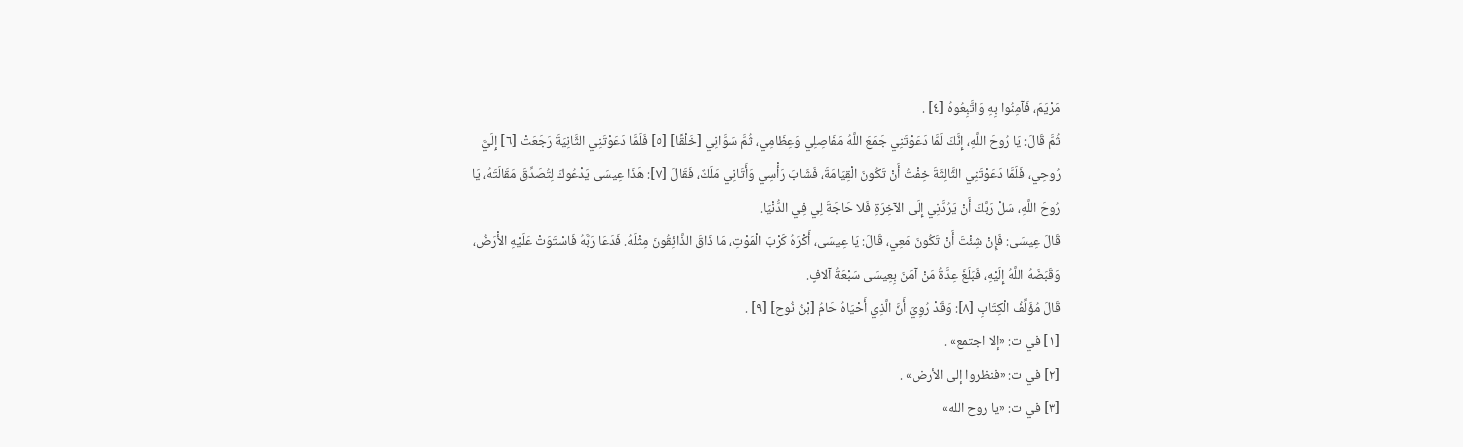مَرْيَمَ، فَآمِنُوا بِهِ وَاتَّبِعُوهُ [٤] .
ثُمَّ قَالَ: يَا رُوحَ اللَّهِ، إِنَّكَ لَمَّا دَعَوْتَنِي جَمَعَ اللَّهُ مَفَاصِلِي وَعِظَامِي، ثُمَّ سَوَّانِي [خَلْقًا] [٥] فَلَمَّا دَعَوْتَنِي الثَّانِيَةَ رَجَعَتْ [٦] إِلَيَّ رُوحِي، فَلَمَّا دَعَوْتَنِي الثَّالِثَةَ خِفْتُ أَنْ تَكُونَ الْقِيَامَةَ، فَشَابَ رَأْسِي وَأَتَانِي مَلَكٌ، فَقَالَ [٧]: هَذَا عِيسَى يَدْعُوكَ لِتُصَدِّقَ مَقَالَتَهُ، يَا رُوحَ اللَّهِ، سَلْ رَبَّكَ أَنْ يَرُدَّنِي إِلَى الآخِرَةِ فَلا حَاجَةَ لِي فِي الدُّنْيَا.
قَالَ عِيسَى: فَإِنْ شِئْتَ أَنْ تَكُونَ مَعِي، قَالَ: يَا عِيسَى، أَكْرَهُ كَرْبَ الْمَوْتِ، مَا ذَاقَ الذَّائِقُونَ مِثْلَهُ. فَدَعَا رَبَّهُ فَاسْتَوَتْ عَلَيْهِ الأْرَضُ، وَقَبَضَهُ اللَّهُ إِلَيْهِ، فَبَلَغَ عِدَّةُ مَنْ آمَنَ بِعِيسَى سَبْعَةُ آلافٍ.
قَالَ مُؤَلِّفُ الْكِتَابِ [٨]: وَقَدْ رُوِيَ أَنَّ الَّذِي أَحْيَاهُ حَامُ [بْنُ نُوح] [٩] .
[١] في ت: «إلا اجتمع» .
[٢] في ت: «فنظروا إلى الأرض» .
[٣] في ت: «يا روح الله»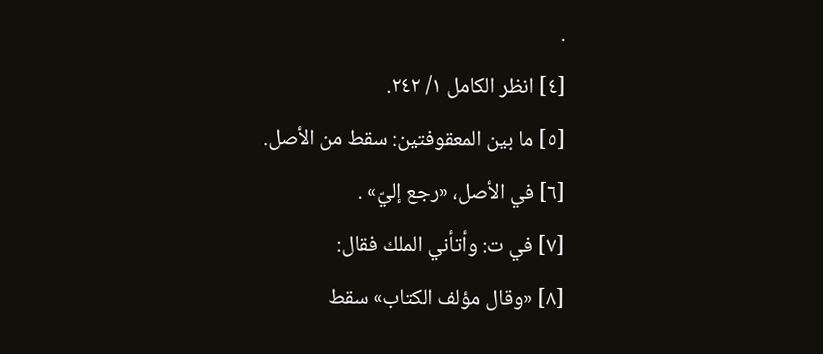.
[٤] انظر الكامل ١/ ٢٤٢.
[٥] ما بين المعقوفتين: سقط من الأصل.
[٦] في الأصل، «رجع إليّ» .
[٧] في ت: وأتأني الملك فقال:
[٨] «وقال مؤلف الكتاب» سقط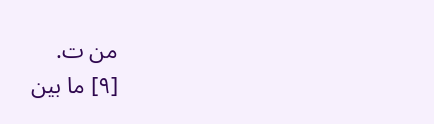من ت.
[٩] ما بين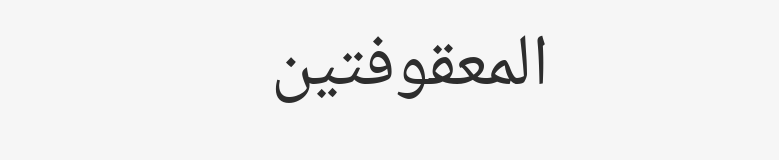المعقوفتين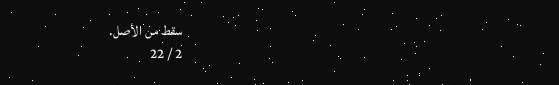سقط من الأصل.
2 / 22